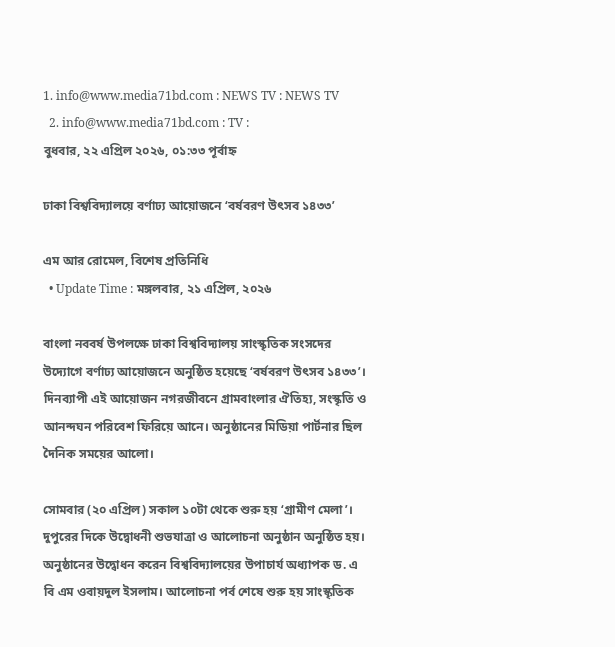1. info@www.media71bd.com : NEWS TV : NEWS TV
  2. info@www.media71bd.com : TV :
বুধবার, ২২ এপ্রিল ২০২৬, ০১:৩৩ পূর্বাহ্ন

ঢাকা বিশ্ববিদ্যালয়ে বর্ণাঢ্য আয়োজনে ‘বর্ষবরণ উৎসব ১৪৩৩’

এম আর রোমেল, বিশেষ প্রতিনিধি
  • Update Time : মঙ্গলবার, ২১ এপ্রিল, ২০২৬

বাংলা নববর্ষ উপলক্ষে ঢাকা বিশ্ববিদ্যালয় সাংস্কৃতিক সংসদের উদ্যোগে বর্ণাঢ্য আয়োজনে অনুষ্ঠিত হয়েছে ‘বর্ষবরণ উৎসব ১৪৩৩’। দিনব্যাপী এই আয়োজন নগরজীবনে গ্রামবাংলার ঐতিহ্য, সংস্কৃতি ও আনন্দঘন পরিবেশ ফিরিয়ে আনে। অনুষ্ঠানের মিডিয়া পার্টনার ছিল দৈনিক সময়ের আলো।

সোমবার (২০ এপ্রিল) সকাল ১০টা থেকে শুরু হয় ‘গ্রামীণ মেলা’। দুপুরের দিকে উদ্বোধনী শুভযাত্রা ও আলোচনা অনুষ্ঠান অনুষ্ঠিত হয়। অনুষ্ঠানের উদ্বোধন করেন বিশ্ববিদ্যালয়ের উপাচার্য অধ্যাপক ড. এ বি এম ওবায়দুল ইসলাম। আলোচনা পর্ব শেষে শুরু হয় সাংস্কৃতিক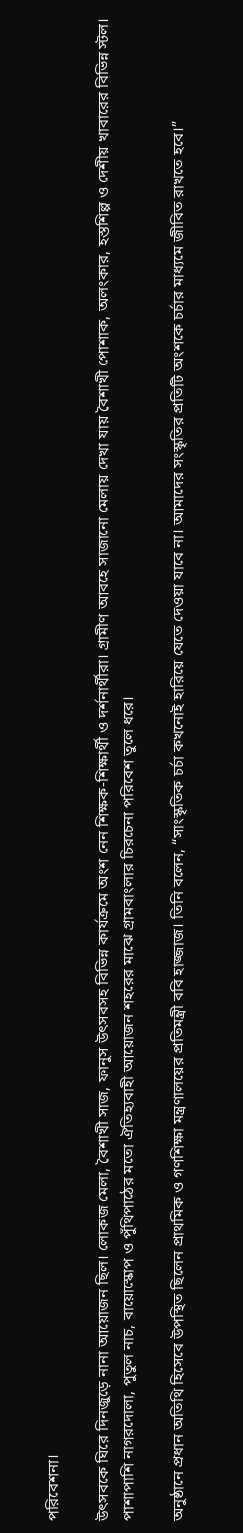পরিবেশনা।

উৎসবকে ঘিরে দিনজুড়ে নানা আয়োজন ছিল। লোকজ মেলা, বৈশাখী সাজ, ফানুস উৎসবসহ বিভিন্ন কার্যক্রমে অংশ নেন শিক্ষক-শিক্ষার্থী ও দর্শনার্থীরা। গ্রামীণ আবহে সাজানো মেলায় দেখা যায় বৈশাখী পোশাক, অলংকার, হস্তশিল্প ও দেশীয় খাবারের বিভিন্ন স্টল। পাশাপাশি নাগরদোলা, পুতুল নাচ, বায়োস্কোপ ও পুঁথিপাঠের মতো ঐতিহ্যবাহী আয়োজন শহরের মাঝে গ্রামবাংলার চিরচেনা পরিবেশ তুলে ধরে।

অনুষ্ঠানে প্রধান অতিথি হিসেবে উপস্থিত ছিলেন প্রাথমিক ও গণশিক্ষা মন্ত্রণালয়ের প্রতিমন্ত্রী ববি হাজ্জাজ। তিনি বলেন, “সাংস্কৃতিক চর্চা কখনোই হারিয়ে যেতে দেওয়া যাবে না। আমাদের সংস্কৃতির প্রতিটি অংশকে চর্চার মাধ্যমে জীবিত রাখতে হবে।”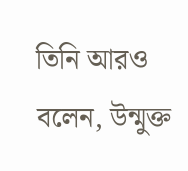তিনি আরও বলেন, উন্মুক্ত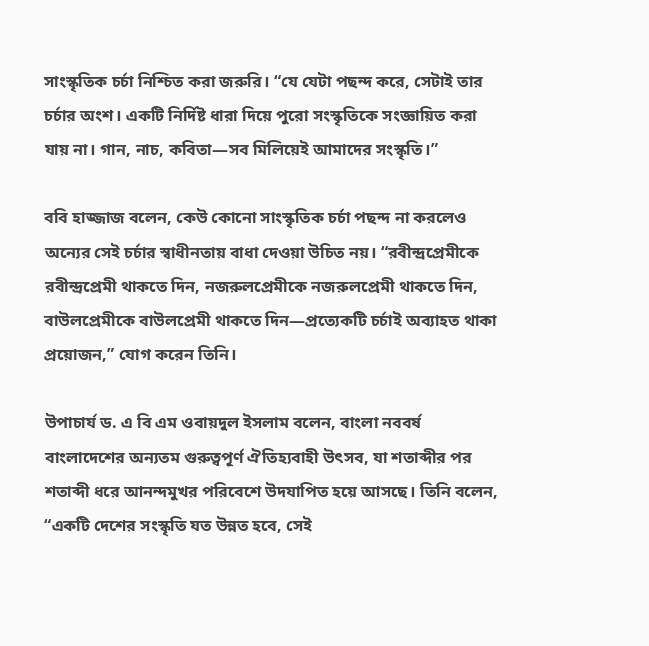সাংস্কৃতিক চর্চা নিশ্চিত করা জরুরি। “যে যেটা পছন্দ করে, সেটাই তার চর্চার অংশ। একটি নির্দিষ্ট ধারা দিয়ে পুরো সংস্কৃতিকে সংজ্ঞায়িত করা যায় না। গান, নাচ, কবিতা—সব মিলিয়েই আমাদের সংস্কৃতি।”

ববি হাজ্জাজ বলেন, কেউ কোনো সাংস্কৃতিক চর্চা পছন্দ না করলেও অন্যের সেই চর্চার স্বাধীনতায় বাধা দেওয়া উচিত নয়। “রবীন্দ্রপ্রেমীকে রবীন্দ্রপ্রেমী থাকতে দিন, নজরুলপ্রেমীকে নজরুলপ্রেমী থাকতে দিন, বাউলপ্রেমীকে বাউলপ্রেমী থাকতে দিন—প্রত্যেকটি চর্চাই অব্যাহত থাকা প্রয়োজন,” যোগ করেন তিনি।

উপাচার্য ড. এ বি এম ওবায়দুল ইসলাম বলেন, বাংলা নববর্ষ বাংলাদেশের অন্যতম গুরুত্বপূর্ণ ঐতিহ্যবাহী উৎসব, যা শতাব্দীর পর শতাব্দী ধরে আনন্দমুখর পরিবেশে উদযাপিত হয়ে আসছে। তিনি বলেন, “একটি দেশের সংস্কৃতি যত উন্নত হবে, সেই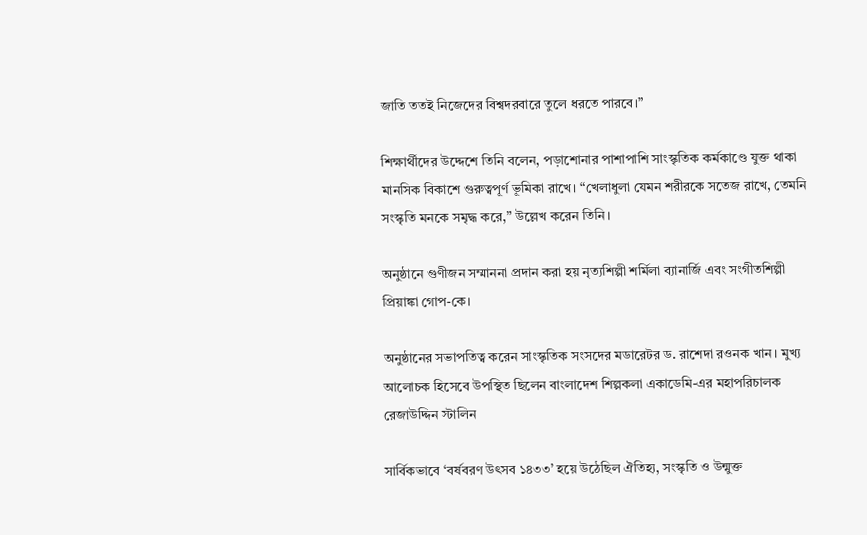জাতি ততই নিজেদের বিশ্বদরবারে তুলে ধরতে পারবে।”

শিক্ষার্থীদের উদ্দেশে তিনি বলেন, পড়াশোনার পাশাপাশি সাংস্কৃতিক কর্মকাণ্ডে যুক্ত থাকা মানসিক বিকাশে গুরুত্বপূর্ণ ভূমিকা রাখে। “খেলাধুলা যেমন শরীরকে সতেজ রাখে, তেমনি সংস্কৃতি মনকে সমৃদ্ধ করে,” উল্লেখ করেন তিনি।

অনুষ্ঠানে গুণীজন সম্মাননা প্রদান করা হয় নৃত্যশিল্পী শর্মিলা ব্যানার্জি এবং সংগীতশিল্পী প্রিয়াঙ্কা গোপ-কে।

অনুষ্ঠানের সভাপতিত্ব করেন সাংস্কৃতিক সংসদের মডারেটর ড. রাশেদা রওনক খান। মুখ্য আলোচক হিসেবে উপস্থিত ছিলেন বাংলাদেশ শিল্পকলা একাডেমি-এর মহাপরিচালক রেজাউদ্দিন স্টালিন

সার্বিকভাবে ‘বর্ষবরণ উৎসব ১৪৩৩’ হয়ে উঠেছিল ঐতিহ্য, সংস্কৃতি ও উন্মুক্ত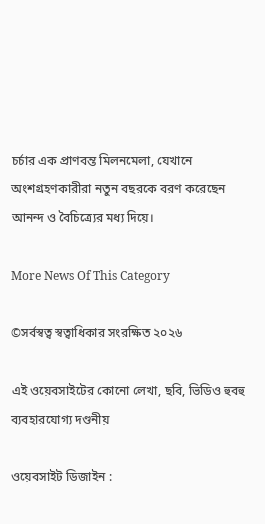চর্চার এক প্রাণবন্ত মিলনমেলা, যেখানে অংশগ্রহণকারীরা নতুন বছরকে বরণ করেছেন আনন্দ ও বৈচিত্র্যের মধ্য দিয়ে।

More News Of This Category

©সর্বস্বত্ব স্বত্বাধিকার সংরক্ষিত ২০২৬

এই ওয়েবসাইটের কোনো লেখা, ছবি, ভিডিও হুবহু ব্যবহারযোগ্য দণ্ডনীয়

ওয়েবসাইট ডিজাইন :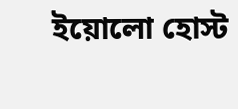ইয়োলো হোস্ট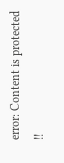error: Content is protected !!